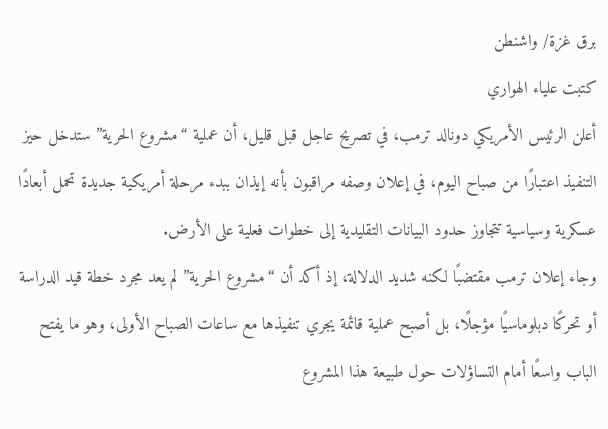برق غزة/ واشنطن
كتبت علياء الهواري
أعلن الرئيس الأمريكي دونالد ترمب، في تصريح عاجل قبل قليل، أن عملية “مشروع الحرية” ستدخل حيز التنفيذ اعتبارًا من صباح اليوم، في إعلان وصفه مراقبون بأنه إيذان ببدء مرحلة أمريكية جديدة تحمل أبعادًا عسكرية وسياسية تتجاوز حدود البيانات التقليدية إلى خطوات فعلية على الأرض.
وجاء إعلان ترمب مقتضبًا لكنه شديد الدلالة، إذ أكد أن “مشروع الحرية” لم يعد مجرد خطة قيد الدراسة أو تحركًا دبلوماسيًا مؤجلًا، بل أصبح عملية قائمة يجري تنفيذها مع ساعات الصباح الأولى، وهو ما يفتح الباب واسعًا أمام التساؤلات حول طبيعة هذا المشروع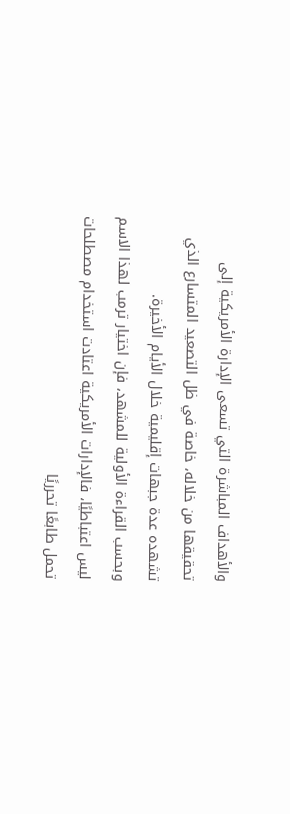والأهداف المباشرة التي تسعى الإدارة الأمريكية إلى تحقيقها من خلاله، خاصة في ظل التصعيد المتسارع الذي تشهده عدة جبهات إقليمية خلال الأيام الأخيرة.
وبحسب القراءة الأولية للمشهد، فإن اختيار ترمب لهذا الاسم ليس اعتباطيًا، فالإدارات الأمريكية اعتادت استخدام مصطلحات تحمل طابعًا تحرريًا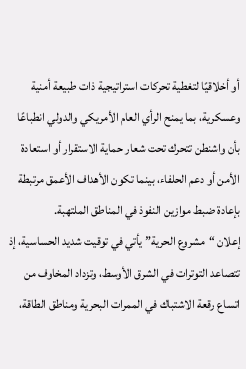أو أخلاقيًا لتغطية تحركات استراتيجية ذات طبيعة أمنية وعسكرية، بما يمنح الرأي العام الأمريكي والدولي انطباعًا بأن واشنطن تتحرك تحت شعار حماية الاستقرار أو استعادة الأمن أو دعم الحلفاء، بينما تكون الأهداف الأعمق مرتبطة بإعادة ضبط موازين النفوذ في المناطق الملتهبة.
إعلان “مشروع الحرية” يأتي في توقيت شديد الحساسية، إذ تتصاعد التوترات في الشرق الأوسط، وتزداد المخاوف من اتساع رقعة الاشتباك في الممرات البحرية ومناطق الطاقة،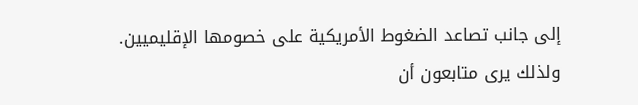إلى جانب تصاعد الضغوط الأمريكية على خصومها الإقليميين.
ولذلك يرى متابعون أن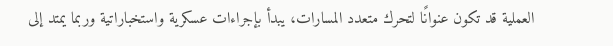العملية قد تكون عنوانًا لتحرك متعدد المسارات، يبدأ بإجراءات عسكرية واستخباراتية وربما يمتد إلى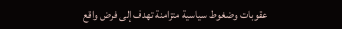عقوبات وضغوط سياسية متزامنة تهدف إلى فرض واقع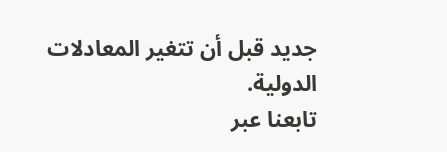جديد قبل أن تتغير المعادلات الدولية.
تابعنا عبر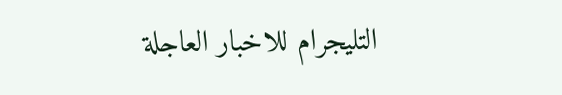التليجرام للاخبار العاجلة